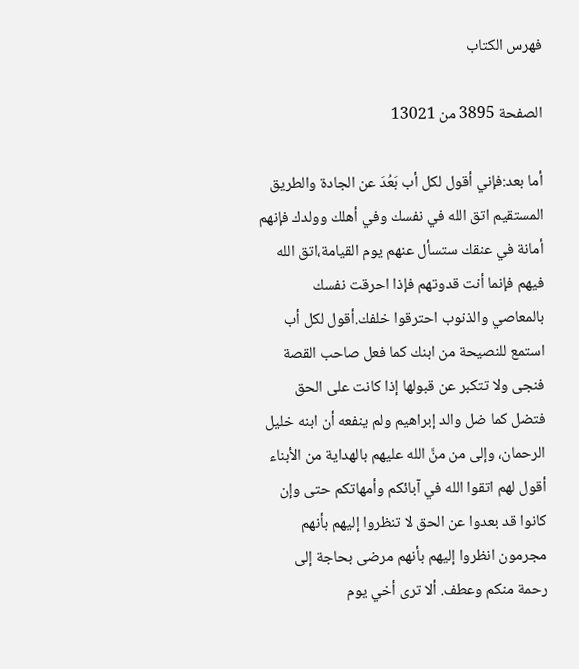فهرس الكتاب

الصفحة 3895 من 13021

أما بعد:فإني أقول لكل أب بَعُدَ عن الجادة والطريق المستقيم اتق الله في نفسك وفي أهلك وولدك فإنهم أمانة في عنقك ستسأل عنهم يوم القيامة،اتق الله فيهم فإنما أنت قدوتهم فإذا احرقت نفسك بالمعاصي والذنوب احترقوا خلفك.أقول لكل أب استمع للنصيحة من ابنك كما فعل صاحب القصة فنجى ولا تتكبر عن قبولها إذا كانت على الحق فتضل كما ضل والد إبراهيم ولم ينفعه أن ابنه خليل الرحمان، وإلى من منَّ الله عليهم بالهداية من الأبناء أقول لهم اتقوا الله في آبائكم وأمهاتكم حتى وإن كانوا قد بعدوا عن الحق لا تنظروا إليهم بأنهم مجرمون انظروا إليهم بأنهم مرضى بحاجة إلى رحمة منكم وعطف. ألا ترى أخي يوم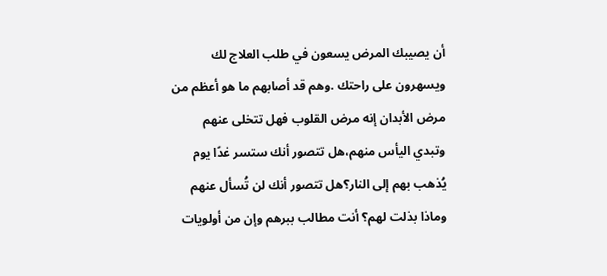أن يصيبك المرض يسعون في طلب العلاج لك ويسهرون على راحتك .وهم قد أصابهم ما هو أعظم من مرض الأبدان إنه مرض القلوب فهل تتخلى عنهم وتبدي اليأس منهم،هل تتصور أنك ستسر غدًا يوم يُذهب بهم إلى النار؟هل تتصور أنك لن تُسأل عنهم وماذا بذلت لهم؟ أنت مطالب ببرهم وإن من أولويات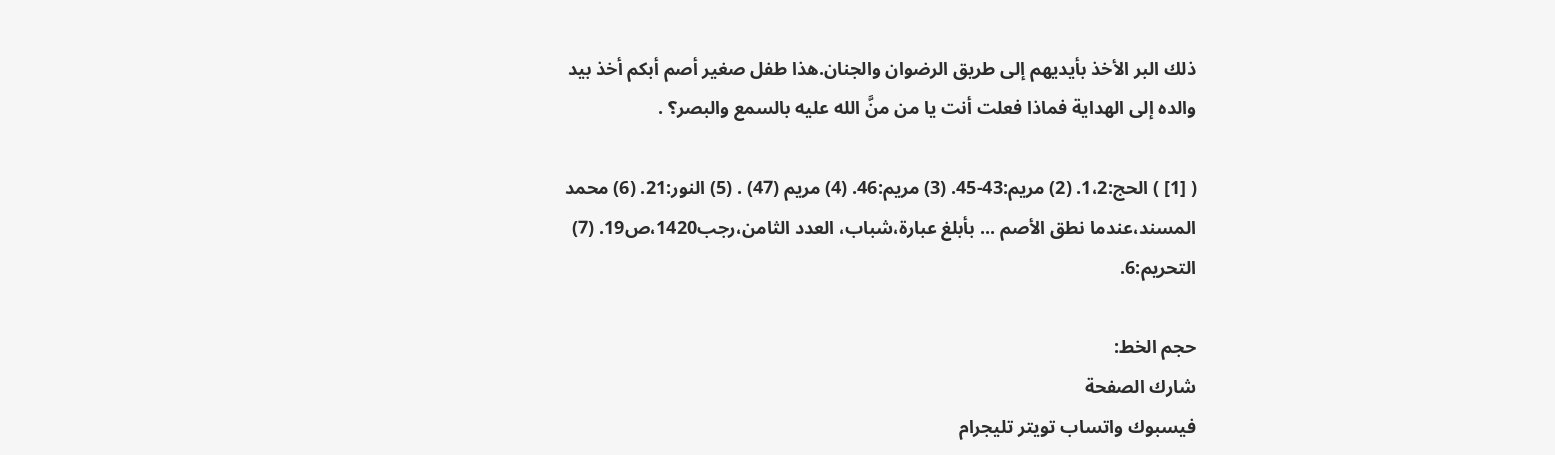ذلك البر الأخذ بأيديهم إلى طريق الرضوان والجنان.هذا طفل صغير أصم أبكم أخذ بيد والده إلى الهداية فماذا فعلت أنت يا من منَّ الله عليه بالسمع والبصر؟ .

( [1] ) الحج:1،2. (2) مريم:43-45. (3) مريم:46. (4) مريم (47) . (5) النور:21. (6) محمد المسند،عندما نطق الأصم ... بأبلغ عبارة،شباب، العدد الثامن،رجب1420،ص19. (7) التحريم:6.

حجم الخط:
شارك الصفحة
فيسبوك واتساب تويتر تليجرام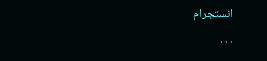انستجرام
. . .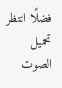فضلًا انتظر تحميل الصوت